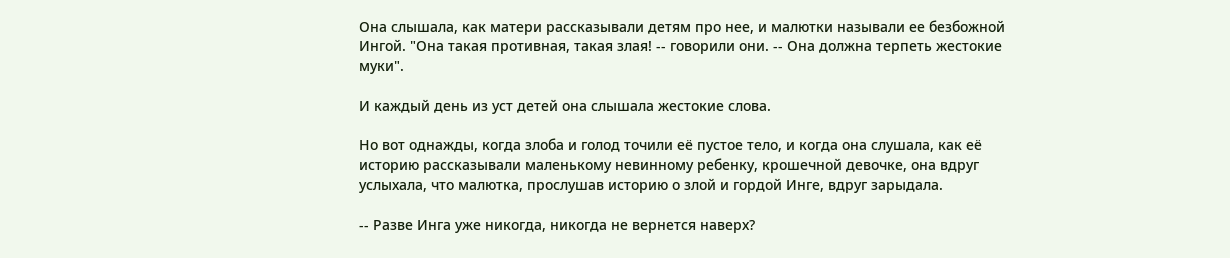Она слышала, как матери рассказывали детям про нее, и малютки называли ее безбожной Ингой. "Она такая противная, такая злая! -- говорили они. -- Она должна терпеть жестокие муки".

И каждый день из уст детей она слышала жестокие слова.

Но вот однажды, когда злоба и голод точили её пустое тело, и когда она слушала, как её историю рассказывали маленькому невинному ребенку, крошечной девочке, она вдруг услыхала, что малютка, прослушав историю о злой и гордой Инге, вдруг зарыдала.

-- Разве Инга уже никогда, никогда не вернется наверх?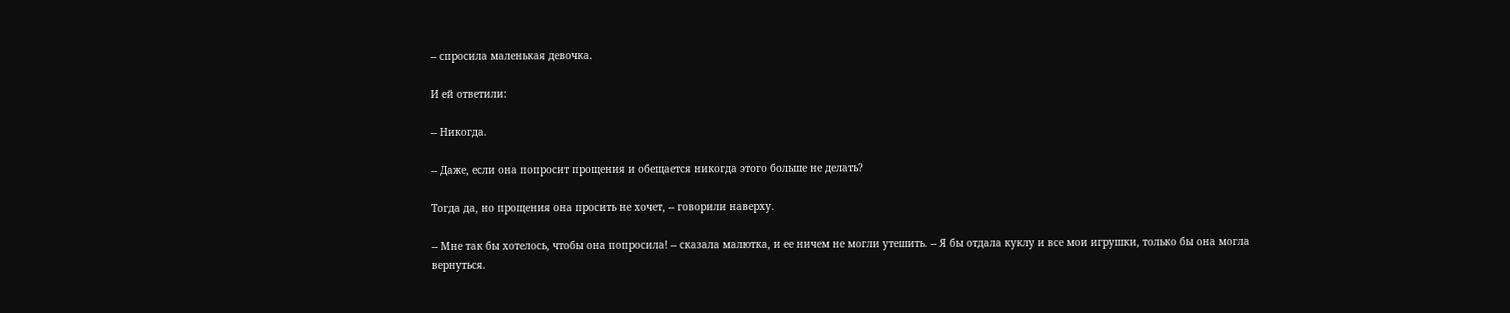-- спросила маленькая девочка.

И ей ответили:

-- Никогда.

-- Даже, если она попросит прощения и обещается никогда этого больше не делать?

Тогда да, но прощения она просить не хочет, -- говорили наверху.

-- Мне так бы хотелось, чтобы она попросила! -- сказала малютка, и ее ничем не могли утешить. -- Я бы отдала куклу и все мои игрушки, только бы она могла вернуться.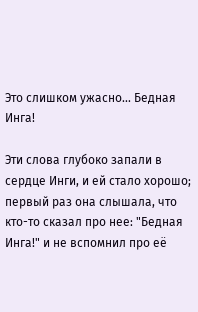Это слишком ужасно... Бедная Инга!

Эти слова глубоко запали в сердце Инги, и ей стало хорошо; первый раз она слышала, что кто-то сказал про нее: "Бедная Инга!" и не вспомнил про её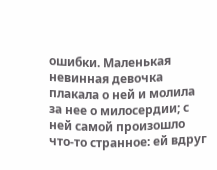ошибки. Маленькая невинная девочка плакала о ней и молила за нее о милосердии; с ней самой произошло что-то странное: ей вдруг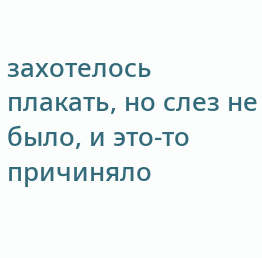захотелось плакать, но слез не было, и это-то причиняло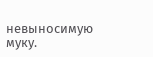невыносимую муку.